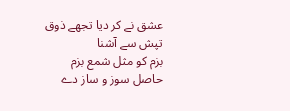عشق نے کر دیا تجھے ذوق تپش سے آشنا
بزم کو مثل شمع بزم حاصل سوز و ساز دے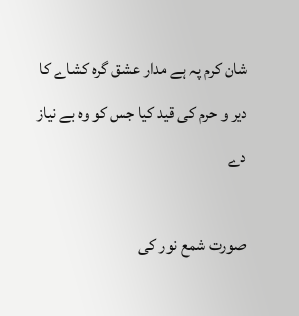شان کرم پہ ہے مدار عشق گرہ کشاے کا
دیر و حرم کی قید کیا جس کو وہ بے نیاز دے

صورت شمع نور کی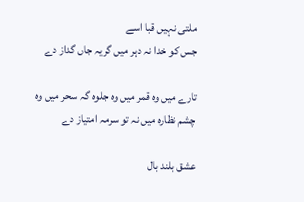ملتی نہیں قبا اسے
جس کو خدا نہ دہر میں گریہ جاں گداز دے

تارے میں وہ قمر میں وہ جلوہ گہ سحر میں وہ
چشم نظارہ میں نہ تو سرمہ امتیاز دے

عشق بلند بال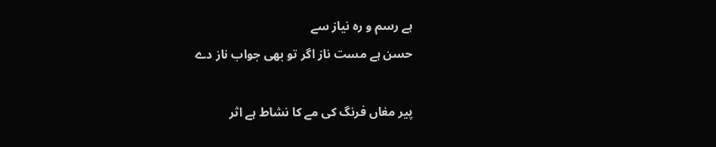ہے رسم و رہ نیاز سے
حسن ہے مست ناز اگر تو بھی جواب ناز دے

پیر مغاں فرنگ کی مے کا نشاط ہے اثر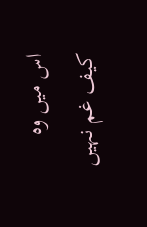اس میں وہ کیف غم نہیں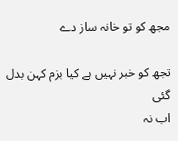مجھ کو تو خانہ ساز دے

تجھ کو خبر نہیں ہے کیا بزم کہن بدل گئی
اب نہ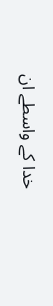خدا کے واسطے ان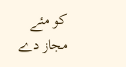کو مئے مجاز دے